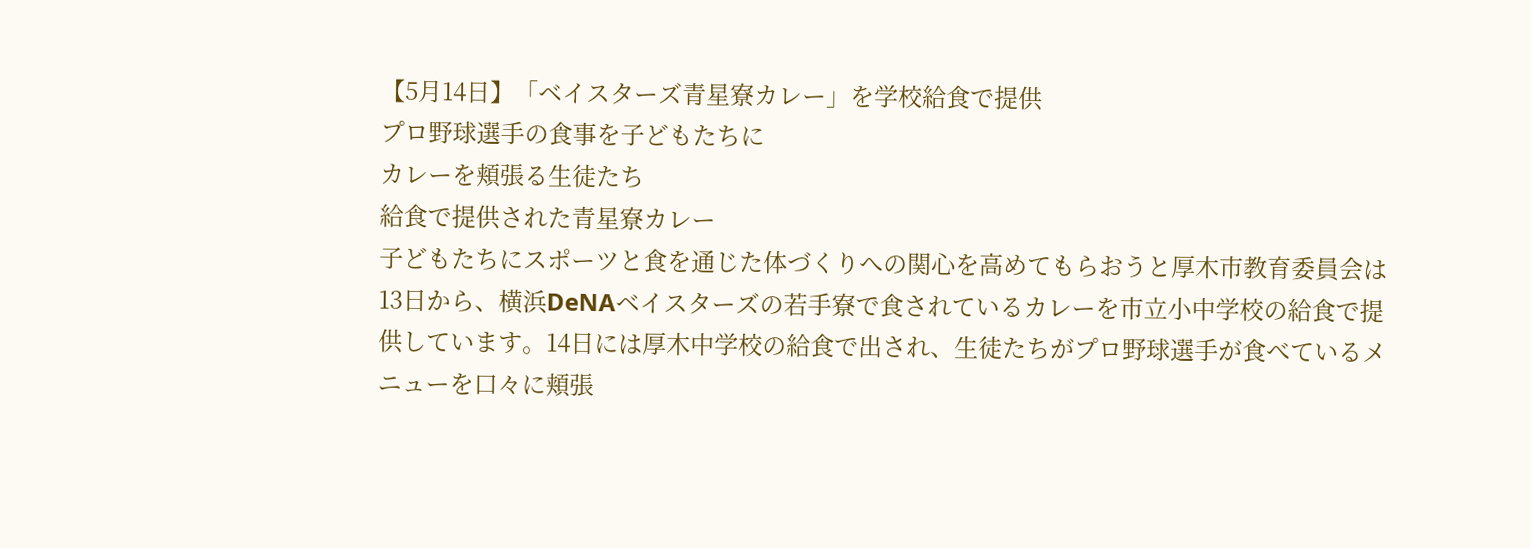【5月14日】「ベイスターズ青星寮カレー」を学校給食で提供
プロ野球選手の食事を子どもたちに
カレーを頬張る生徒たち
給食で提供された青星寮カレー
子どもたちにスポーツと食を通じた体づくりへの関心を高めてもらおうと厚木市教育委員会は13日から、横浜DeNAベイスターズの若手寮で食されているカレーを市立小中学校の給食で提供しています。14日には厚木中学校の給食で出され、生徒たちがプロ野球選手が食べているメニューを口々に頬張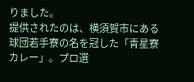りました。
提供されたのは、横須賀市にある球団若手寮の名を冠した「青星寮カレー」。プロ選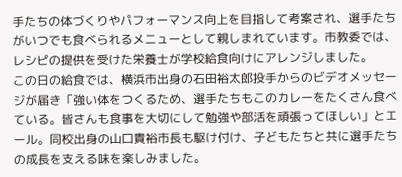手たちの体づくりやパフォーマンス向上を目指して考案され、選手たちがいつでも食べられるメニューとして親しまれています。市教委では、レシピの提供を受けた栄養士が学校給食向けにアレンジしました。
この日の給食では、横浜市出身の石田裕太郎投手からのビデオメッセージが届き「強い体をつくるため、選手たちもこのカレーをたくさん食べている。皆さんも食事を大切にして勉強や部活を頑張ってほしい」とエール。同校出身の山口貴裕市長も駆け付け、子どもたちと共に選手たちの成長を支える味を楽しみました。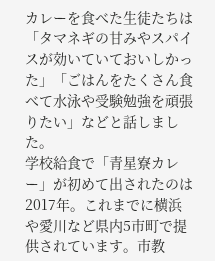カレーを食べた生徒たちは「タマネギの甘みやスパイスが効いていておいしかった」「ごはんをたくさん食べて水泳や受験勉強を頑張りたい」などと話しました。
学校給食で「青星寮カレー」が初めて出されたのは2017年。これまでに横浜や愛川など県内5市町で提供されています。市教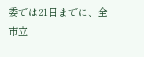委では21日までに、全市立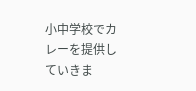小中学校でカレーを提供していきま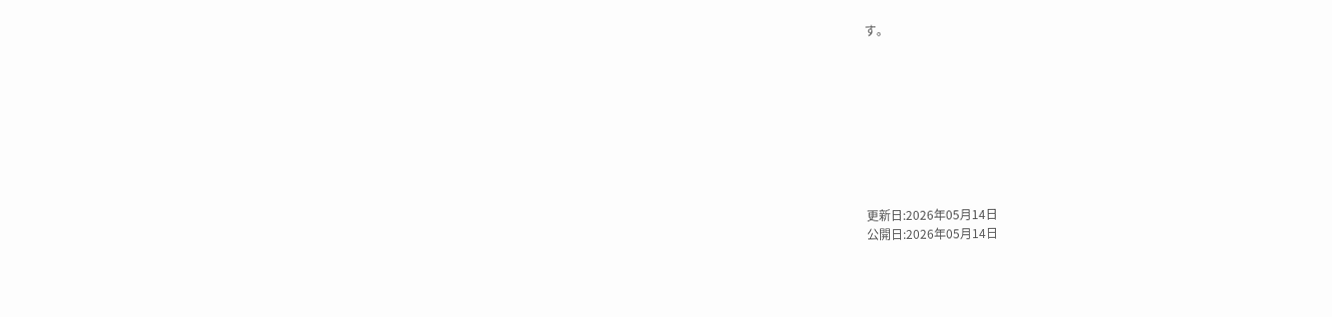す。









更新日:2026年05月14日
公開日:2026年05月14日